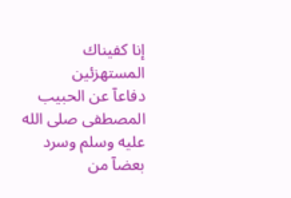إنا كفيناك المستهزئين
دفاعآ عن الحبيب المصطفى صلى الله عليه وسلم وسرد بعضآ من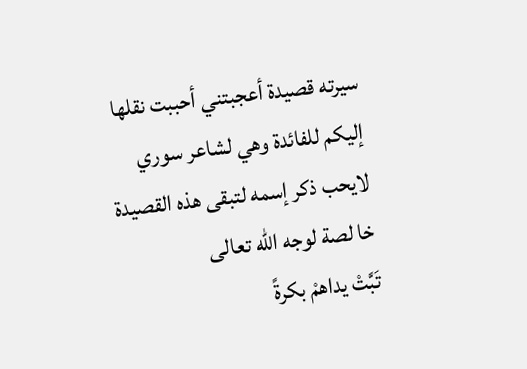سيرته قصيدة أعجبتني أحببت نقلها إليكم للفائدة وهي لشاعر سوري لايحب ذكر إسمه لتبقى هذه القصيدة خا لصة لوجه الله تعالى
تَبَّتْ يداهمْ بكرةً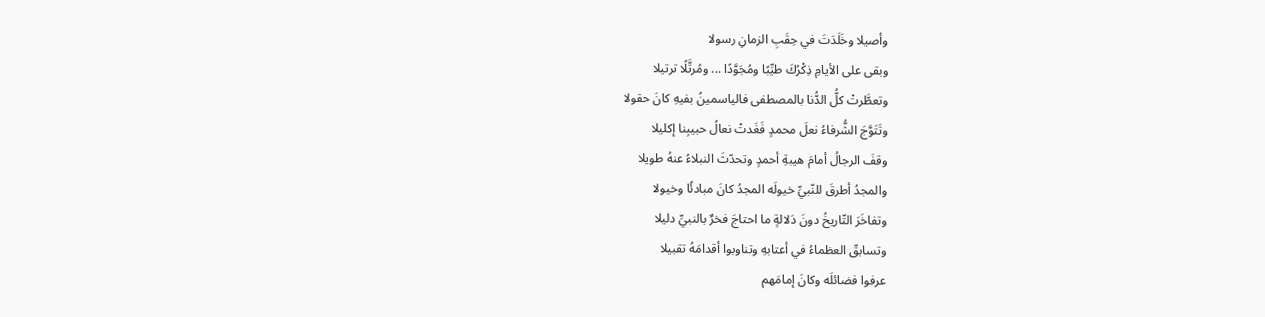وأصيلا وخَلَدَتَ في حِقَبِ الزمانِ رسولا
وبقى على الأيامِ ذِكْرُكَ طيِّبًا ومُجَوَّدًا ... ومُرتَّلًا ترتيلا
وتعطَّرتْ كلُّ الدُّنا بالمصطفى فالياسمينُ بفيهِ كانَ حقولا
وتَتَوَّجَ الشُّرفاءُ نعلَ محمدٍ فَغَدتْ نعالُ حبيبِنا إكليلا
وقفَ الرجالُ أمامَ هيبةِ أحمدٍ وتحدّثَ النبلاءُ عنهُ طويلا
والمجدُ أطرقَ للنّبيِّ خيولَه المجدُ كانَ مبادئًا وخيولا
وتفاخَرَ التّاريخُ دونَ دَلالةٍ ما احتاجَ فخرٌ بالنبيِّ دليلا
وتسابقّ العظماءُ في أعتابهِ وتناوبوا أقدامَهُ تقبيلا
عرفوا فضائلَه وكانَ إمامَهم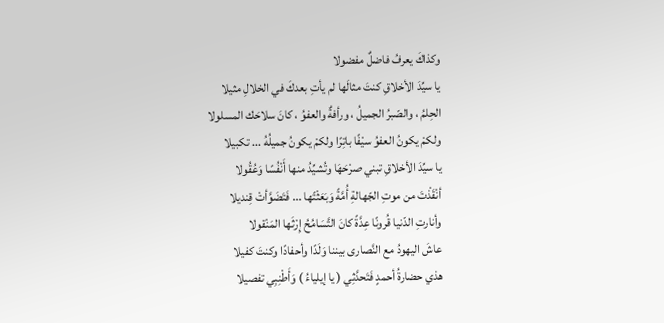وكذاكَ يعرفُ فاضلٌ مفضولا
يا سيِّدَ الأخلاقِ كنتَ مثالَها لم يأتِ بعدكَ في الخلالِ مثيلا
الحِلمُ ، والصّبرُ الجميلُ ، ورأفةٌ والعفوُ ، كانَ سلاحَك المسلولا
ولكمْ يكونُ العفوُ سيْفًا باتِرًا ولكمْ يكونُ جميلُهُ ... تكبيلا
يا سيِّدَ الأخلاقِ تبني صرْحَهَا وتُشيِّدُ منها أَنْفُسًا وَعُقُولا
أنْقَذْتَ من موتِ الجّهالةِ أُمَّةً وَبَعَثْتًها ... فَتَضَوَّأتْ قِنديلا
وأنارتِ الدّنيا قُرونًا عِدَّةً كانَ التَّسَامُحُ إِرْثَها المَنْقولا
عاشَ اليهودُ مع النَّصارى بيننا وَلَدًا وأحفادًا وكنتَ كفيلا
هذي حضارةُ أحمدٍ فَتَحدَّثِي ( يا إيلياءُ ) وَأَطْنِبِي تفصيلا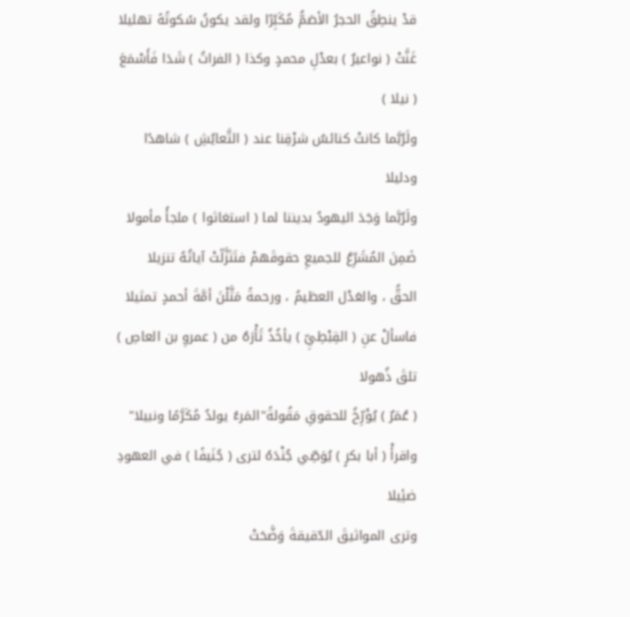قدْ ينطِقُ الحجرُ الأصَمُّ مُكَبِّرًا ولقد يكونُ سًكوتًهً تهليلا
غَنَّتْ ( نواعيرٌ ) بعدْلِ محمدٍ وكذا ( الفراتُ ) شَدَا فَأَسْمَعَ ( نيلا )
ولَرُبَّما كانتْ كنائسُ شرْقِنا عند ( التَّعايُشِ ) شاهدًا ودليلا
ولَرُبَّما وَجَدَ اليهودُ بديننا لما ( استغاثوا ) ملجأً مأمولا
ضَمِنَ المُشَرِّعُ للجميعِ حقوقَهمْ فتَنَزَّلّتْ آياتُهُ تنزيلا
الحقُّ ، والعَدْل العظيمُ ، ورحمةً مَثَّلْنَ أمَّةَ أحمدٍ تمثيلا
فاسألْ عنِ ( القِبْطِيِّ ) يأخُذُ ثَأْرَهُ من ( عمروِ بن العاصِ ) تلقَ ذُهولا
( عُمَرٌ ) يُؤَرِّخُ للحقوقِ مَقُولةً"المَرءُ يولدُ مُكَرَّمًا ونبيلا"
واقرأْ ( أبا بكرٍ ) يُوَصِّي جُنْدَهً لترى ( جُنَيفًا ) في العهودِ ضئِيلا
وترى المواثيقَ الدّقيقةَ وَضَّحَتْ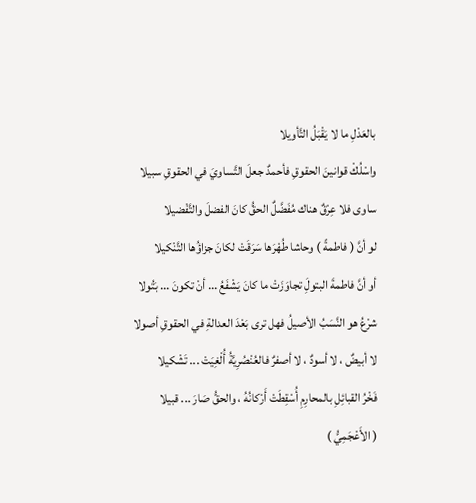بالعَدْلِ ما لا يَقْبَلُ التَّأويلا
واسْلُكْ قوانينَ الحقوقِ فأحمدٌ جعلَ التَّساويَ في الحقوقِ سبيلا
ساوى فلا عِرْقٌ هناك مُفَضَّلٌ الحقُّ كانَ الفضلَ والتَّفْضيلا
لو أنَّ ( فاطمةً ) وحاشا طُهْرَها سَرَقَتْ لكانَ جزاؤُها التَّنْكيلا
أو أنَّ فاطمةَ البتولَِ تجاوَزَتْ ما كانَ يَشْفَعُ ... أنْ تكونَ ... بَتُولا
شرْعُ هو النَّسَبُ الأصيلُ فهل ترى بَعْدَ العدالةِ في الحقوقِ أصولا
لا أبيضٌ ، لا أسودٌ ، لا أصفرٌ فالعُنْصُرِيَّةُ أُلْغِيَتْ ... تَشْكيلا
فَخْرُ القبائِلِ بالمحارِمِ أُسْقِطَتْ أَرْكانُهُ ، والحقُّ صَارَ ... قبيلا
( الأَعْجَمِيُّ )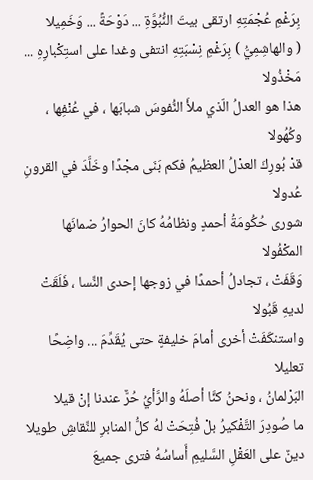بِرَغْمِ عُجْمَتِهِ ارتقى بيتَ النُّبُوَّةِ ... دَوْحَةً ... وَخَمِيلا
( والهاشِمِيُّ ) بِرَغْمِ نِسْبَتِهِ انتفى وغدا على استِكْبارِهِ ... مَخْذُولا
هذا هو العدلُ الّذي ملأَ النُّفوسَ شبابَها ، في عُنْفِها ، وكُهُولا
قدْ بُورِكَ العدْلُ العظيمُ فكم بَنَى مجْدًا وخَلَّدَ في القرونِ عُدولا
شورى حُكُومَةُ أحمدٍ ونظامُهُ كانَ الحوارُ ضمانَها المكْفُولا
وَقَفَتْ ، تجادلُ أحمدًا في زوجها إحدى النِّسا ، فَلَقَتْ لديهِ قَبُولا
واستنكَفَتْ أخرى أمامَ خليفةٍ حتى يُقَدِّمَ ... واضِحًا تعليلا
البَرْلمانُ ، ونحنُ كنَّا أصلَهُ والرَّأيُ حُرٌّ عندنا إنْ قيلا
ما صُودِرَ التَّفْكيرُ بلْ فُتِحَتْ لهُ كلُّ المنابرِ للنِّقاشِ طويلا
دينٌ على العَقْلِ السَّليمِ أَساسُهُ فترى جميعَ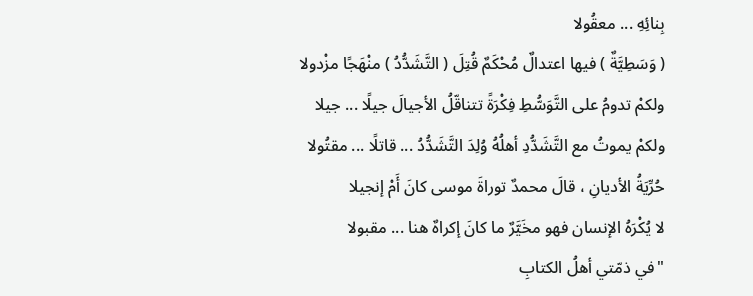بِنائِهِ ... معقُولا
( وَسَطِيَّةٌ ) فيها اعتدالٌ مُحْكَمٌ قُتِلَ ( التَّشَدُّدُ ) منْهَجًا مزْدولا
ولكمْ تدومُ على التَّوَسُّطِ فِكْرَةً تتناقّلُ الأجيالَ جيلًا ... جيلا
ولكمْ يموتُ مع التَّشَدُّدِ أهلُهُ وُلِدَ التَّشَدُّدُ ... قاتلًا ... مقتُولا
حُرِّيَةُ الأديانِ ، قالَ محمدٌ توراةَ موسى كانَ أَمْ إنجيلا
لا يُكْرَهُ الإنسان فهو مخَيَّرٌ ما كانَ إكراهٌ هنا ... مقبولا
"في ذمّتي أهلُ الكتابِ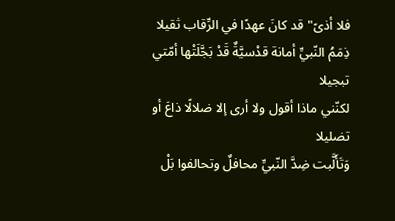فلا أذىً"قد كانَ عهدًا في الرِّقاب ثقيلا
ذِمَمُ النّبيِّ أمانة قدْسيَّةٌ قَدْ بَجَّلَتْها أمّتي تبجيلا
لكنّني ماذا أقول ولا أرى إلا ضلالًا ذاعَ أو تضليلا
وَتَأَلَّبت ضِدَّ النّبيِّ محافلٌ وتحالفوا بَلْ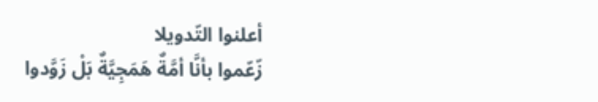أعلنوا التّدويلا
زّعّموا بأنَّا أمَّةٌ هَمَجِيَّةٌ بَلْ زَوَّدوا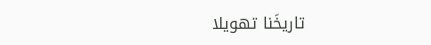تاريخَنا تهويلا